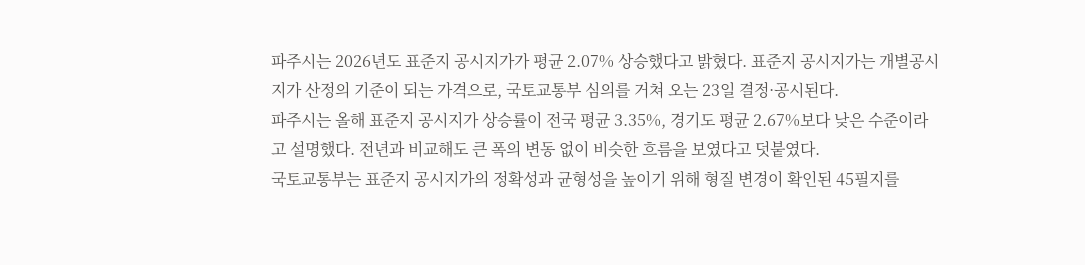파주시는 2026년도 표준지 공시지가가 평균 2.07% 상승했다고 밝혔다. 표준지 공시지가는 개별공시지가 산정의 기준이 되는 가격으로, 국토교통부 심의를 거쳐 오는 23일 결정·공시된다.
파주시는 올해 표준지 공시지가 상승률이 전국 평균 3.35%, 경기도 평균 2.67%보다 낮은 수준이라고 설명했다. 전년과 비교해도 큰 폭의 변동 없이 비슷한 흐름을 보였다고 덧붙였다.
국토교통부는 표준지 공시지가의 정확성과 균형성을 높이기 위해 형질 변경이 확인된 45필지를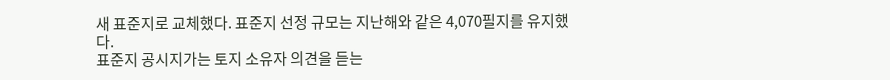새 표준지로 교체했다. 표준지 선정 규모는 지난해와 같은 4,070필지를 유지했다.
표준지 공시지가는 토지 소유자 의견을 듣는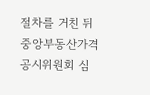절차를 거친 뒤 중앙부동산가격공시위원회 심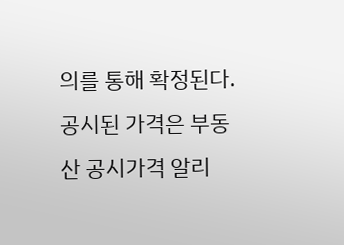의를 통해 확정된다. 공시된 가격은 부동산 공시가격 알리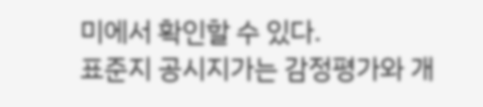미에서 확인할 수 있다.
표준지 공시지가는 감정평가와 개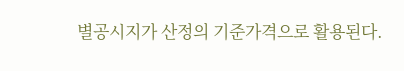별공시지가 산정의 기준가격으로 활용된다.